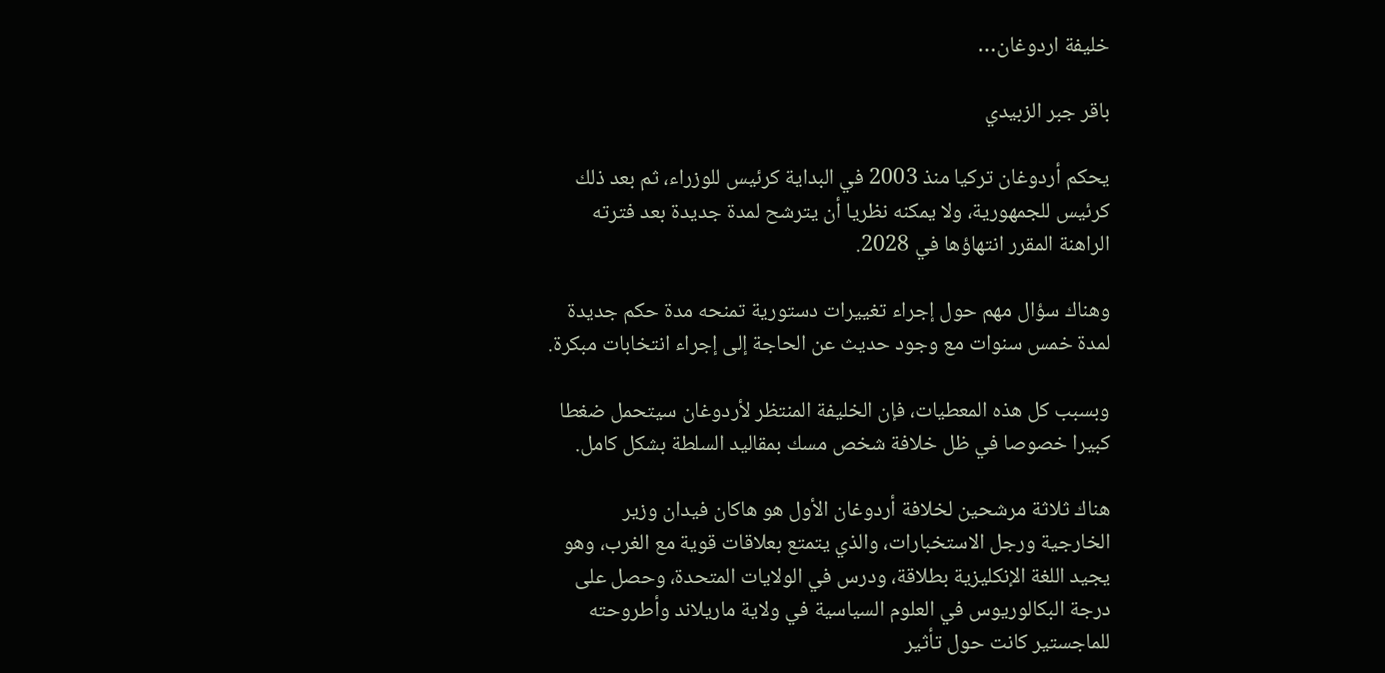خليفة اردوغان…

باقر جبر الزبيدي

يحكم أردوغان تركيا منذ 2003 في البداية كرئيس للوزراء، ثم بعد ذلك كرئيس للجمهورية، ولا يمكنه نظريا أن يترشح لمدة جديدة بعد فترته الراهنة المقرر انتهاؤها في 2028.

وهناك سؤال مهم حول إجراء تغييرات دستورية تمنحه مدة حكم جديدة لمدة خمس سنوات مع وجود حديث عن الحاجة إلى إجراء انتخابات مبكرة.

وبسبب كل هذه المعطيات، فإن الخليفة المنتظر لأردوغان سيتحمل ضغطا كبيرا خصوصا في ظل خلافة شخص مسك بمقاليد السلطة بشكل كامل.

هناك ثلاثة مرشحين لخلافة أردوغان الأول هو هاكان فيدان وزير الخارجية ورجل الاستخبارات، والذي يتمتع بعلاقات قوية مع الغرب، وهو يجيد اللغة الإنكليزية بطلاقة، ودرس في الولايات المتحدة، وحصل على درجة البكالوريوس في العلوم السياسية في ولاية ماريلاند وأطروحته للماجستير كانت حول تأثير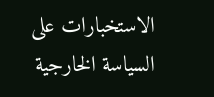الاستخبارات على السياسة الخارجية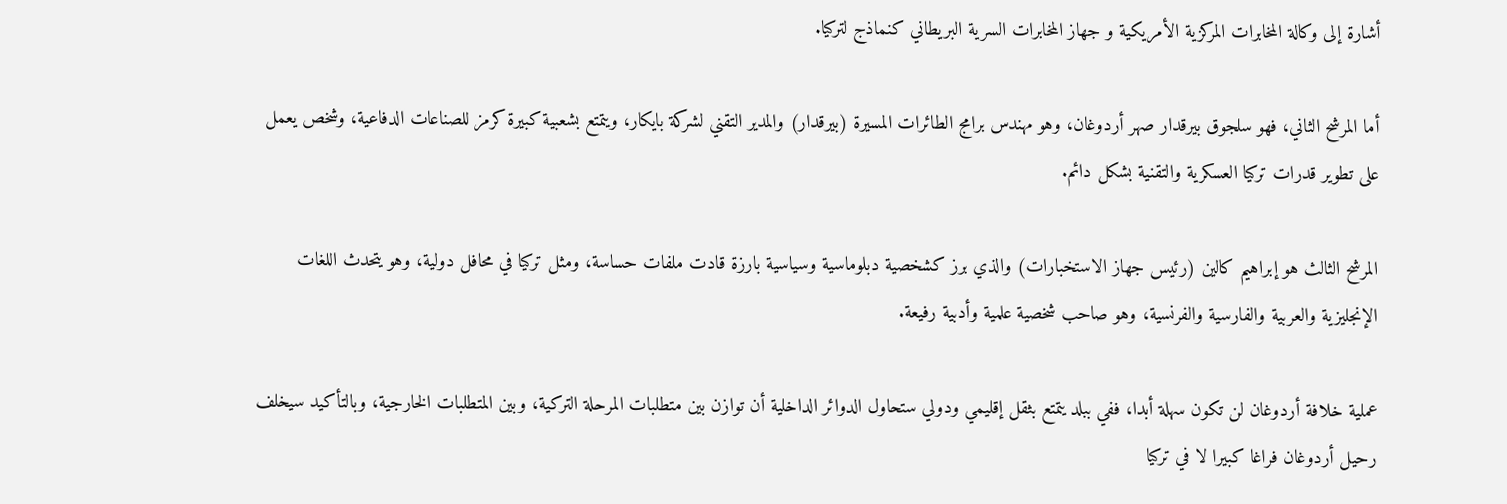أشارة إلى وكالة المخابرات المركزية الأمريكية و جهاز المخابرات السرية البريطاني كنماذج لتركيا.

أما المرشح الثاني، فهو سلجوق بيرقدار صهر أردوغان، وهو مهندس برامج الطائرات المسيرة (بيرقدار) والمدير التقني لشركة بايكار، ويتمتع بشعبية كبيرة كرمز للصناعات الدفاعية، وشخص يعمل على تطوير قدرات تركيا العسكرية والتقنية بشكل دائم.

المرشح الثالث هو إبراهيم كالين (رئيس جهاز الاستخبارات) والذي برز كشخصية دبلوماسية وسياسية بارزة قادت ملفات حساسة، ومثل تركيا في محافل دولية، وهو يتحدث اللغات الإنجليزية والعربية والفارسية والفرنسية، وهو صاحب شخصية علمية وأدبية رفيعة.

عملية خلافة أردوغان لن تكون سهلة أبدا، ففي ببلد يتمتع بثقل إقليمي ودولي ستحاول الدوائر الداخلية أن توازن بين متطلبات المرحلة التركية، وبين المتطلبات الخارجية، وبالتأكيد سيخلف رحيل أردوغان فراغا كبيرا لا في تركيا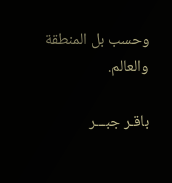وحسب بل المنطقة والعالم.

باقـر جبـــر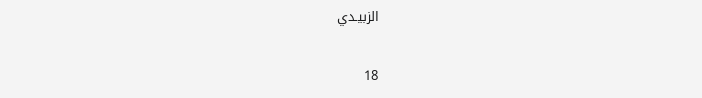الزبيـدي

18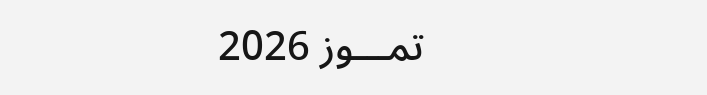تمـــوز 2026